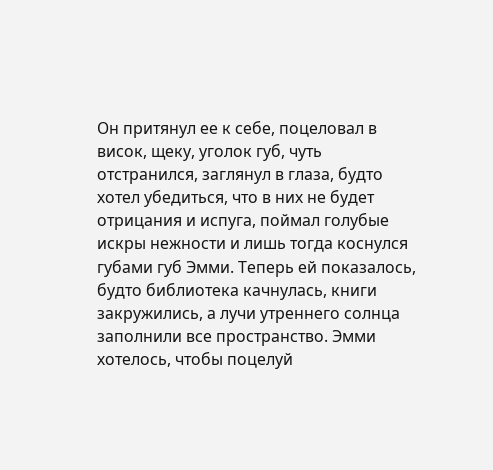Он притянул ее к себе, поцеловал в висок, щеку, уголок губ, чуть отстранился, заглянул в глаза, будто хотел убедиться, что в них не будет отрицания и испуга, поймал голубые искры нежности и лишь тогда коснулся губами губ Эмми. Теперь ей показалось, будто библиотека качнулась, книги закружились, а лучи утреннего солнца заполнили все пространство. Эмми хотелось, чтобы поцелуй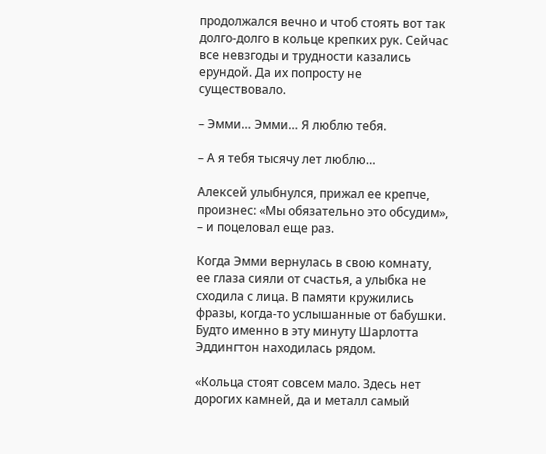продолжался вечно и чтоб стоять вот так долго-долго в кольце крепких рук. Сейчас все невзгоды и трудности казались ерундой. Да их попросту не существовало.

– Эмми… Эмми… Я люблю тебя.

– А я тебя тысячу лет люблю…

Алексей улыбнулся, прижал ее крепче, произнес: «Мы обязательно это обсудим», – и поцеловал еще раз.

Когда Эмми вернулась в свою комнату, ее глаза сияли от счастья, а улыбка не сходила с лица. В памяти кружились фразы, когда-то услышанные от бабушки. Будто именно в эту минуту Шарлотта Эддингтон находилась рядом.

«Кольца стоят совсем мало. Здесь нет дорогих камней, да и металл самый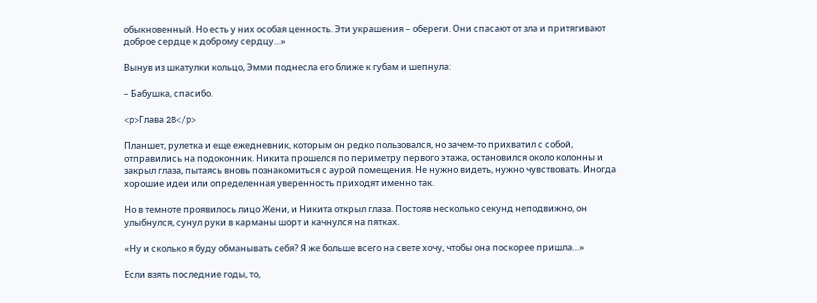обыкновенный. Но есть у них особая ценность. Эти украшения – обереги. Они спасают от зла и притягивают доброе сердце к доброму сердцу…»

Вынув из шкатулки кольцо, Эмми поднесла его ближе к губам и шепнула:

– Бабушка, спасибо.

<p>Глава 28</p>

Планшет, рулетка и еще ежедневник, которым он редко пользовался, но зачем-то прихватил с собой, отправились на подоконник. Никита прошелся по периметру первого этажа, остановился около колонны и закрыл глаза, пытаясь вновь познакомиться с аурой помещения. Не нужно видеть, нужно чувствовать. Иногда хорошие идеи или определенная уверенность приходят именно так.

Но в темноте проявилось лицо Жени, и Никита открыл глаза. Постояв несколько секунд неподвижно, он улыбнулся, сунул руки в карманы шорт и качнулся на пятках.

«Ну и сколько я буду обманывать себя? Я же больше всего на свете хочу, чтобы она поскорее пришла…»

Если взять последние годы, то,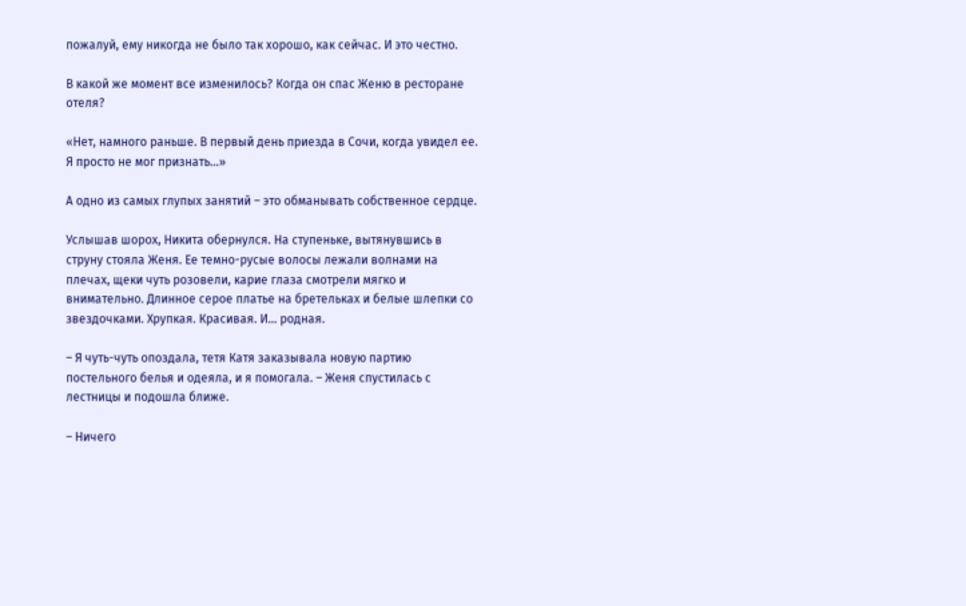пожалуй, ему никогда не было так хорошо, как сейчас. И это честно.

В какой же момент все изменилось? Когда он спас Женю в ресторане отеля?

«Нет, намного раньше. В первый день приезда в Сочи, когда увидел ее. Я просто не мог признать…»

А одно из самых глупых занятий – это обманывать собственное сердце.

Услышав шорох, Никита обернулся. На ступеньке, вытянувшись в струну стояла Женя. Ее темно-русые волосы лежали волнами на плечах, щеки чуть розовели, карие глаза смотрели мягко и внимательно. Длинное серое платье на бретельках и белые шлепки со звездочками. Хрупкая. Красивая. И… родная.

– Я чуть-чуть опоздала, тетя Катя заказывала новую партию постельного белья и одеяла, и я помогала. – Женя спустилась с лестницы и подошла ближе.

– Ничего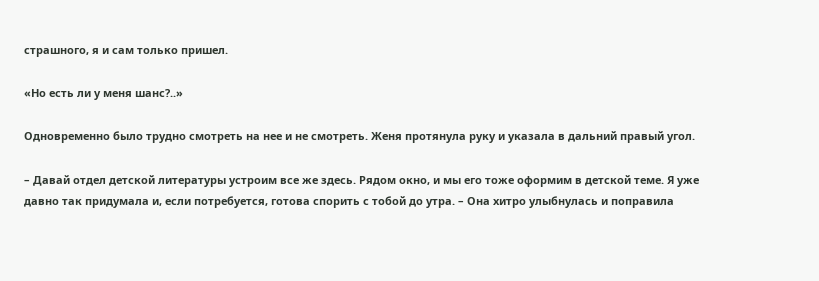страшного, я и сам только пришел.

«Но есть ли у меня шанс?..»

Одновременно было трудно смотреть на нее и не смотреть. Женя протянула руку и указала в дальний правый угол.

– Давай отдел детской литературы устроим все же здесь. Рядом окно, и мы его тоже оформим в детской теме. Я уже давно так придумала и, если потребуется, готова спорить с тобой до утра. – Она хитро улыбнулась и поправила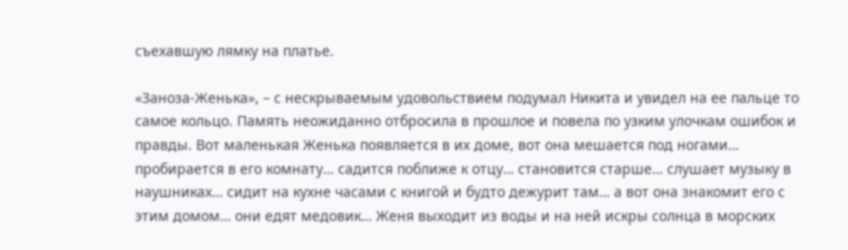съехавшую лямку на платье.

«Заноза-Женька», – с нескрываемым удовольствием подумал Никита и увидел на ее пальце то самое кольцо. Память неожиданно отбросила в прошлое и повела по узким улочкам ошибок и правды. Вот маленькая Женька появляется в их доме, вот она мешается под ногами… пробирается в его комнату… садится поближе к отцу… становится старше… слушает музыку в наушниках… сидит на кухне часами с книгой и будто дежурит там… а вот она знакомит его с этим домом… они едят медовик… Женя выходит из воды и на ней искры солнца в морских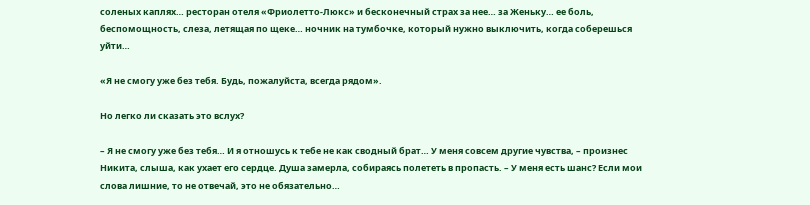соленых каплях… ресторан отеля «Фриолетто-Люкс» и бесконечный страх за нее… за Женьку… ее боль, беспомощность, слеза, летящая по щеке… ночник на тумбочке, который нужно выключить, когда соберешься уйти…

«Я не смогу уже без тебя. Будь, пожалуйста, всегда рядом».

Но легко ли сказать это вслух?

– Я не смогу уже без тебя… И я отношусь к тебе не как сводный брат… У меня совсем другие чувства, – произнес Никита, слыша, как ухает его сердце. Душа замерла, собираясь полететь в пропасть. – У меня есть шанс? Если мои слова лишние, то не отвечай, это не обязательно…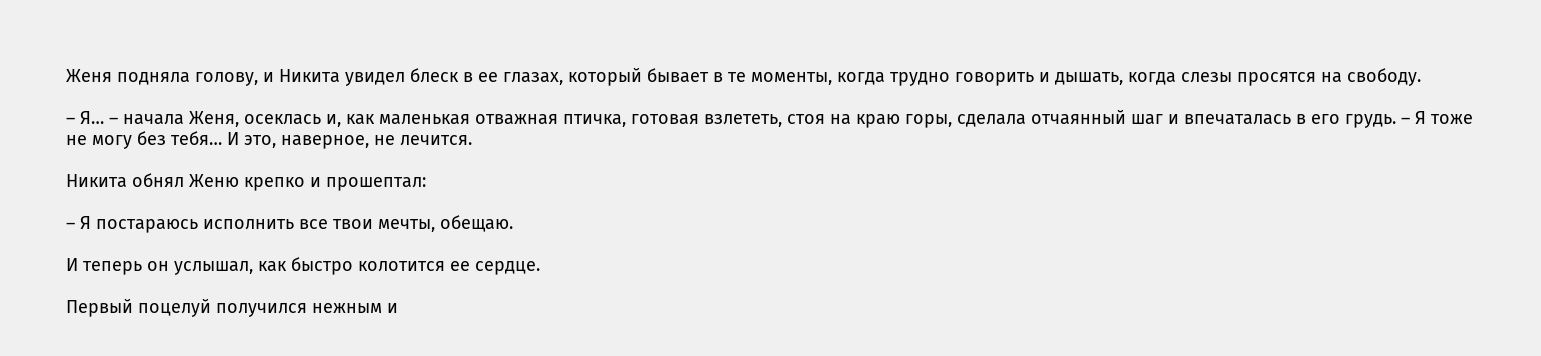Женя подняла голову, и Никита увидел блеск в ее глазах, который бывает в те моменты, когда трудно говорить и дышать, когда слезы просятся на свободу.

– Я… – начала Женя, осеклась и, как маленькая отважная птичка, готовая взлететь, стоя на краю горы, сделала отчаянный шаг и впечаталась в его грудь. – Я тоже не могу без тебя… И это, наверное, не лечится.

Никита обнял Женю крепко и прошептал:

– Я постараюсь исполнить все твои мечты, обещаю.

И теперь он услышал, как быстро колотится ее сердце.

Первый поцелуй получился нежным и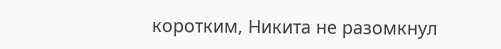коротким, Никита не разомкнул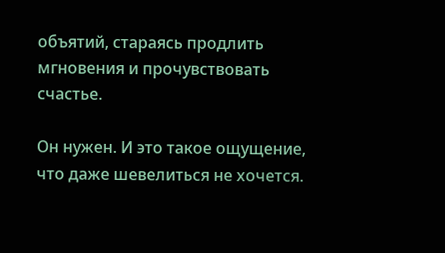объятий, стараясь продлить мгновения и прочувствовать счастье.

Он нужен. И это такое ощущение, что даже шевелиться не хочется.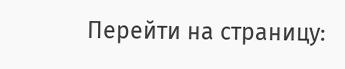Перейти на страницу: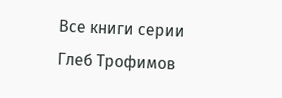Все книги серии Глеб Трофимов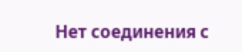Нет соединения с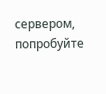сервером, попробуйте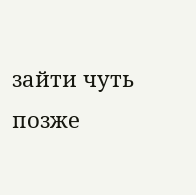зайти чуть позже